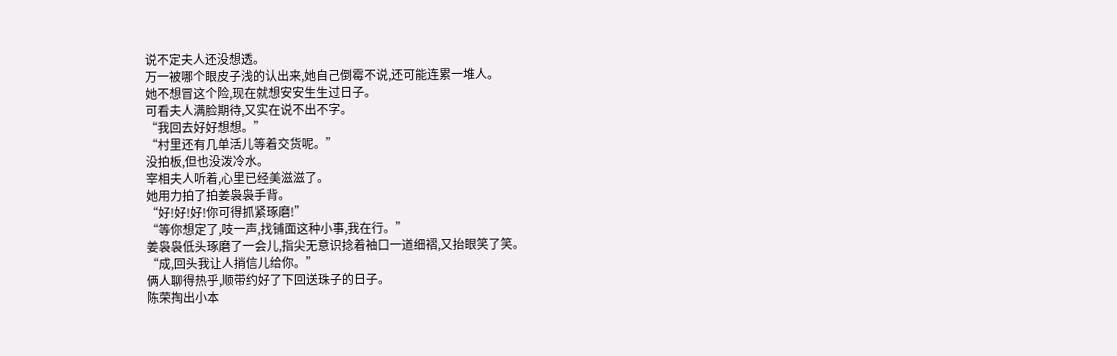说不定夫人还没想透。
万一被哪个眼皮子浅的认出来,她自己倒霉不说,还可能连累一堆人。
她不想冒这个险,现在就想安安生生过日子。
可看夫人满脸期待,又实在说不出不字。
“我回去好好想想。”
“村里还有几单活儿等着交货呢。”
没拍板,但也没泼冷水。
宰相夫人听着,心里已经美滋滋了。
她用力拍了拍姜袅袅手背。
“好!好!好!你可得抓紧琢磨!”
“等你想定了,吱一声,找铺面这种小事,我在行。”
姜袅袅低头琢磨了一会儿,指尖无意识捻着袖口一道细褶,又抬眼笑了笑。
“成,回头我让人捎信儿给你。”
俩人聊得热乎,顺带约好了下回送珠子的日子。
陈荣掏出小本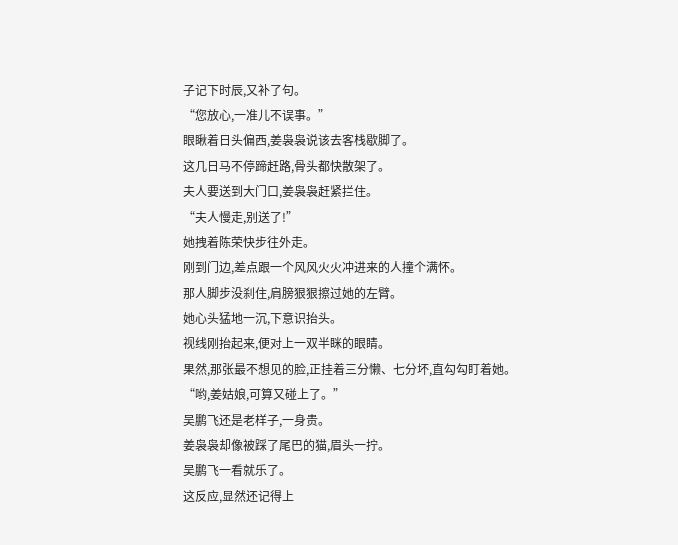子记下时辰,又补了句。
“您放心,一准儿不误事。”
眼瞅着日头偏西,姜袅袅说该去客栈歇脚了。
这几日马不停蹄赶路,骨头都快散架了。
夫人要送到大门口,姜袅袅赶紧拦住。
“夫人慢走,别送了!”
她拽着陈荣快步往外走。
刚到门边,差点跟一个风风火火冲进来的人撞个满怀。
那人脚步没刹住,肩膀狠狠擦过她的左臂。
她心头猛地一沉,下意识抬头。
视线刚抬起来,便对上一双半眯的眼睛。
果然,那张最不想见的脸,正挂着三分懒、七分坏,直勾勾盯着她。
“哟,姜姑娘,可算又碰上了。”
吴鹏飞还是老样子,一身贵。
姜袅袅却像被踩了尾巴的猫,眉头一拧。
吴鹏飞一看就乐了。
这反应,显然还记得上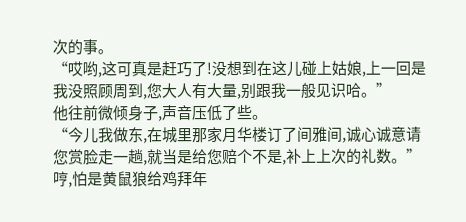次的事。
“哎哟,这可真是赶巧了!没想到在这儿碰上姑娘,上一回是我没照顾周到,您大人有大量,别跟我一般见识哈。”
他往前微倾身子,声音压低了些。
“今儿我做东,在城里那家月华楼订了间雅间,诚心诚意请您赏脸走一趟,就当是给您赔个不是,补上上次的礼数。”
哼,怕是黄鼠狼给鸡拜年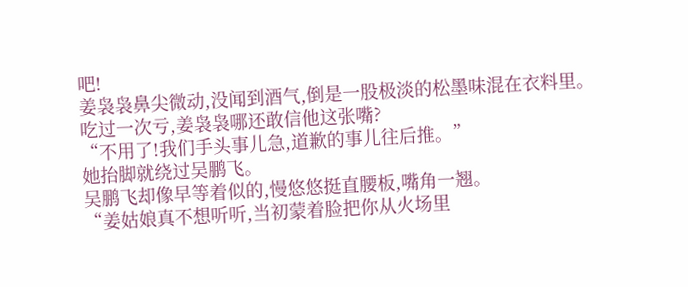吧!
姜袅袅鼻尖微动,没闻到酒气,倒是一股极淡的松墨味混在衣料里。
吃过一次亏,姜袅袅哪还敢信他这张嘴?
“不用了!我们手头事儿急,道歉的事儿往后推。”
她抬脚就绕过吴鹏飞。
吴鹏飞却像早等着似的,慢悠悠挺直腰板,嘴角一翘。
“姜姑娘真不想听听,当初蒙着脸把你从火场里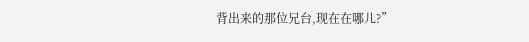背出来的那位兄台,现在在哪儿?”